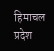हिमाचल प्रदेश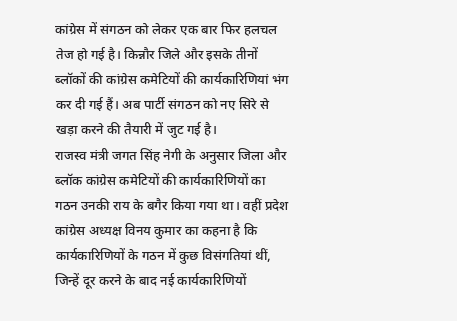कांग्रेस में संगठन को लेकर एक बार फिर हलचल तेज हो गई है। किन्नौर जिले और इसके तीनों ब्लॉकों की कांग्रेस कमेटियों की कार्यकारिणियां भंग कर दी गई हैं। अब पार्टी संगठन को नए सिरे से खड़ा करने की तैयारी में जुट गई है।
राजस्व मंत्री जगत सिंह नेगी के अनुसार जिला और ब्लॉक कांग्रेस कमेटियों की कार्यकारिणियों का गठन उनकी राय के बगैर किया गया था। वहीं प्रदेश कांग्रेस अध्यक्ष विनय कुमार का कहना है कि कार्यकारिणियों के गठन में कुछ विसंगतियां थीं, जिन्हें दूर करने के बाद नई कार्यकारिणियों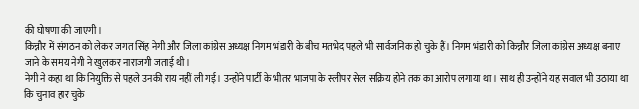की घोषणा की जाएगी।
किन्नौर में संगठन को लेकर जगत सिंह नेगी और जिला कांग्रेस अध्यक्ष निगम भंडारी के बीच मतभेद पहले भी सार्वजनिक हो चुके हैं। निगम भंडारी को किन्नौर जिला कांग्रेस अध्यक्ष बनाए जाने के समय नेगी ने खुलकर नाराजगी जताई थी।
नेगी ने कहा था कि नियुक्ति से पहले उनकी राय नहीं ली गई। उन्होंने पार्टी के भीतर भाजपा के स्लीपर सेल सक्रिय होने तक का आरोप लगाया था। साथ ही उन्होंने यह सवाल भी उठाया था कि चुनाव हार चुके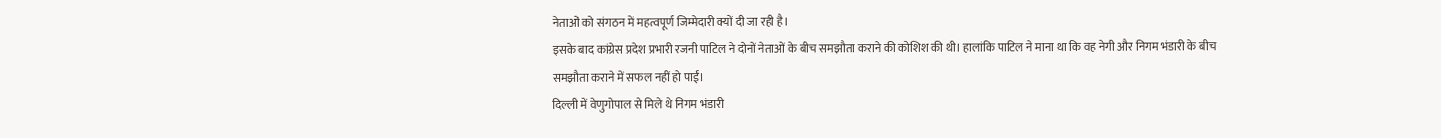नेताओं को संगठन में महत्वपूर्ण जिम्मेदारी क्यों दी जा रही है।
इसके बाद कांग्रेस प्रदेश प्रभारी रजनी पाटिल ने दोनों नेताओं के बीच समझौता कराने की कोशिश की थी। हालांकि पाटिल ने माना था कि वह नेगी और निगम भंडारी के बीच समझौता कराने में सफल नहीं हो पाईं।
दिल्ली में वेणुगोपाल से मिले थे निगम भंडारी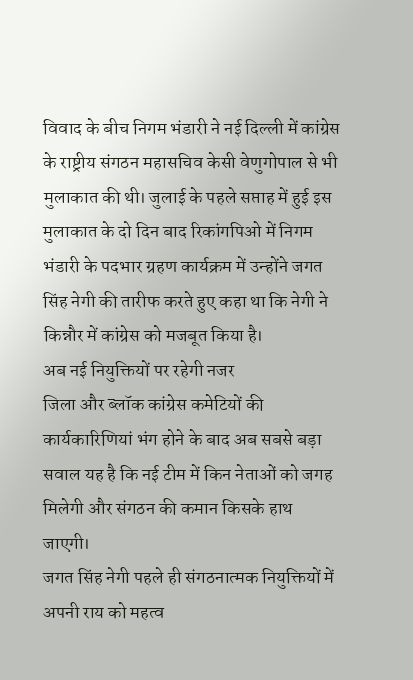विवाद के बीच निगम भंडारी ने नई दिल्ली में कांग्रेस के राष्ट्रीय संगठन महासचिव केसी वेणुगोपाल से भी मुलाकात की थी। जुलाई के पहले सप्ताह में हुई इस मुलाकात के दो दिन बाद रिकांगपिओ में निगम भंडारी के पदभार ग्रहण कार्यक्रम में उन्होंने जगत सिंह नेगी की तारीफ करते हुए कहा था कि नेगी ने किन्नौर में कांग्रेस को मजबूत किया है।
अब नई नियुक्तियों पर रहेगी नजर
जिला और ब्लॉक कांग्रेस कमेटियों की कार्यकारिणियां भंग होने के बाद अब सबसे बड़ा सवाल यह है कि नई टीम में किन नेताओं को जगह मिलेगी और संगठन की कमान किसके हाथ जाएगी।
जगत सिंह नेगी पहले ही संगठनात्मक नियुक्तियों में अपनी राय को महत्व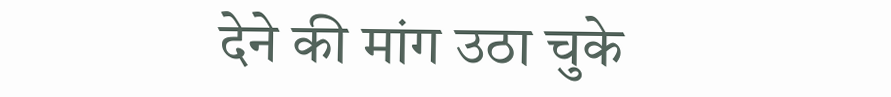देने की मांग उठा चुके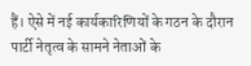हैं। ऐसे में नई कार्यकारिणियों के गठन के दौरान पार्टी नेतृत्व के सामने नेताओं के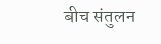बीच संतुलन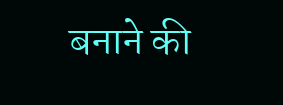बनाने की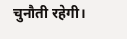चुनौती रहेगी।